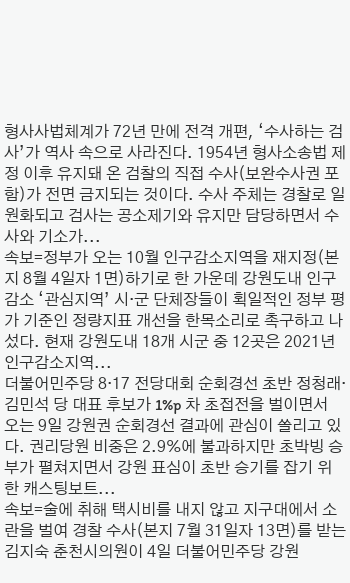형사사법체계가 72년 만에 전격 개편, ‘수사하는 검사’가 역사 속으로 사라진다. 1954년 형사소송법 제정 이후 유지돼 온 검찰의 직접 수사(보완수사권 포함)가 전면 금지되는 것이다. 수사 주체는 경찰로 일원화되고 검사는 공소제기와 유지만 담당하면서 수사와 기소가...
속보=정부가 오는 10월 인구감소지역을 재지정(본지 8월 4일자 1면)하기로 한 가운데 강원도내 인구감소 ‘관심지역’ 시·군 단체장들이 획일적인 정부 평가 기준인 정량지표 개선을 한목소리로 촉구하고 나섰다. 현재 강원도내 18개 시군 중 12곳은 2021년 인구감소지역...
더불어민주당 8·17 전당대회 순회경선 초반 정청래·김민석 당 대표 후보가 1%p 차 초접전을 벌이면서 오는 9일 강원권 순회경선 결과에 관심이 쏠리고 있다. 권리당원 비중은 2.9%에 불과하지만 초박빙 승부가 펼쳐지면서 강원 표심이 초반 승기를 잡기 위한 캐스팅보트...
속보=술에 취해 택시비를 내지 않고 지구대에서 소란을 벌여 경찰 수사(본지 7월 31일자 13면)를 받는 김지숙 춘천시의원이 4일 더불어민주당 강원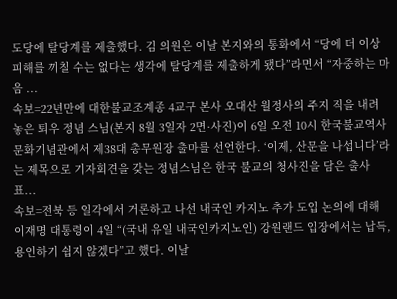도당에 탈당계를 제출했다. 김 의원은 이날 본지와의 통화에서 “당에 더 이상 피해를 끼칠 수는 없다는 생각에 탈당계를 제출하게 됐다”라면서 “자중하는 마음 ...
속보=22년만에 대한불교조계종 4교구 본사 오대산 월정사의 주지 직을 내려 놓은 퇴우 정념 스님(본지 8월 3일자 2면·사진)이 6일 오전 10시 한국불교역사문화기념관에서 제38대 총무원장 출마를 선언한다. ‘이제, 산문을 나섭니다’라는 제목으로 기자회견을 갖는 정념스님은 한국 불교의 청사진을 담은 출사표...
속보=전북 등 일각에서 거론하고 나선 내국인 카지노 추가 도입 논의에 대해 이재명 대통령이 4일 “(국내 유일 내국인카지노인) 강원랜드 입장에서는 납득, 용인하기 쉽지 않겠다”고 했다. 이날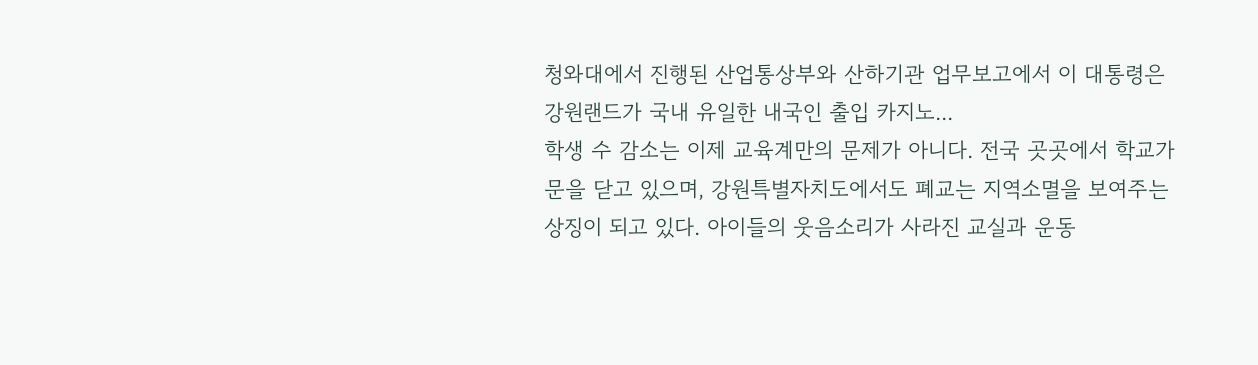청와대에서 진행된 산업통상부와 산하기관 업무보고에서 이 대통령은 강원랜드가 국내 유일한 내국인 출입 카지노...
학생 수 감소는 이제 교육계만의 문제가 아니다. 전국 곳곳에서 학교가 문을 닫고 있으며, 강원특별자치도에서도 폐교는 지역소멸을 보여주는 상징이 되고 있다. 아이들의 웃음소리가 사라진 교실과 운동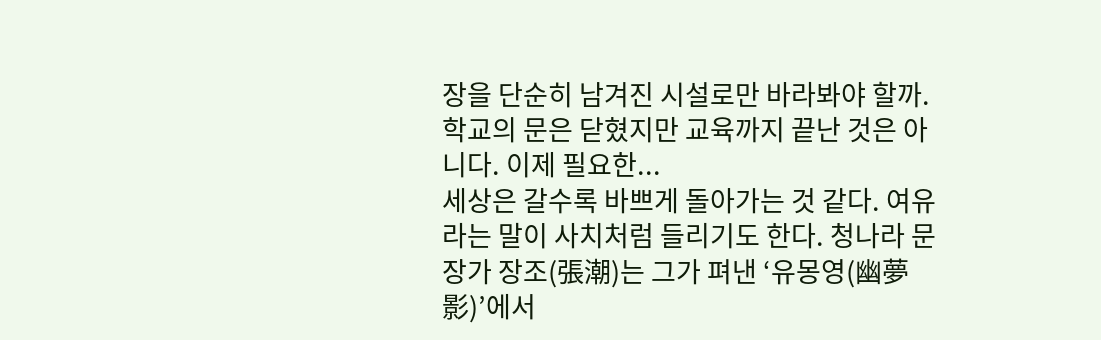장을 단순히 남겨진 시설로만 바라봐야 할까. 학교의 문은 닫혔지만 교육까지 끝난 것은 아니다. 이제 필요한...
세상은 갈수록 바쁘게 돌아가는 것 같다. 여유라는 말이 사치처럼 들리기도 한다. 청나라 문장가 장조(張潮)는 그가 펴낸 ‘유몽영(幽夢影)’에서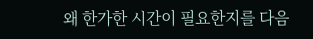왜 한가한 시간이 필요한지를 다음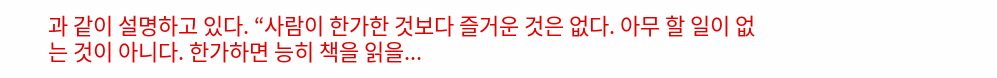과 같이 설명하고 있다. “사람이 한가한 것보다 즐거운 것은 없다. 아무 할 일이 없는 것이 아니다. 한가하면 능히 책을 읽을...